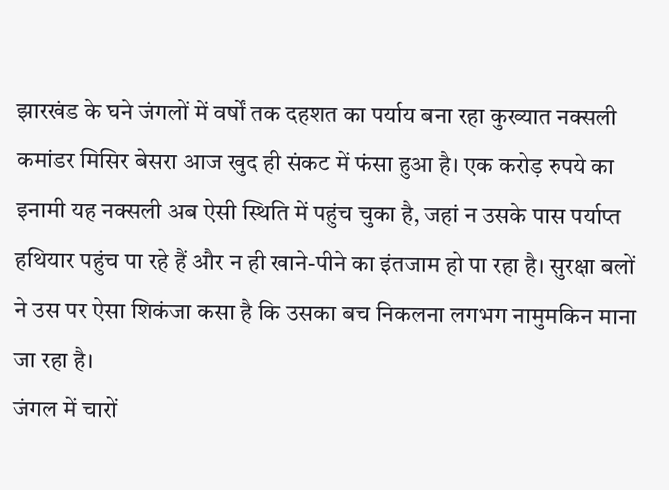झारखंड के घने जंगलों में वर्षों तक दहशत का पर्याय बना रहा कुख्यात नक्सली कमांडर मिसिर बेसरा आज खुद ही संकट में फंसा हुआ है। एक करोड़ रुपये का इनामी यह नक्सली अब ऐसी स्थिति में पहुंच चुका है, जहां न उसके पास पर्याप्त हथियार पहुंच पा रहे हैं और न ही खाने-पीने का इंतजाम हो पा रहा है। सुरक्षा बलों ने उस पर ऐसा शिकंजा कसा है कि उसका बच निकलना लगभग नामुमकिन माना जा रहा है।
जंगल में चारों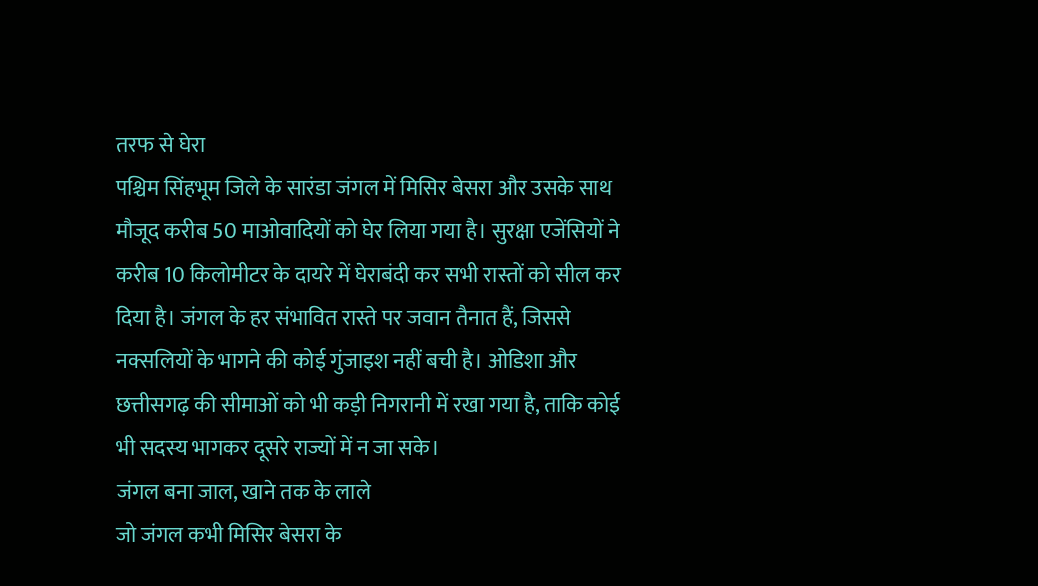तरफ से घेरा
पश्चिम सिंहभूम जिले के सारंडा जंगल में मिसिर बेसरा और उसके साथ मौजूद करीब 50 माओवादियों को घेर लिया गया है। सुरक्षा एजेंसियों ने करीब 10 किलोमीटर के दायरे में घेराबंदी कर सभी रास्तों को सील कर दिया है। जंगल के हर संभावित रास्ते पर जवान तैनात हैं, जिससे नक्सलियों के भागने की कोई गुंजाइश नहीं बची है। ओडिशा और छत्तीसगढ़ की सीमाओं को भी कड़ी निगरानी में रखा गया है, ताकि कोई भी सदस्य भागकर दूसरे राज्यों में न जा सके।
जंगल बना जाल, खाने तक के लाले
जो जंगल कभी मिसिर बेसरा के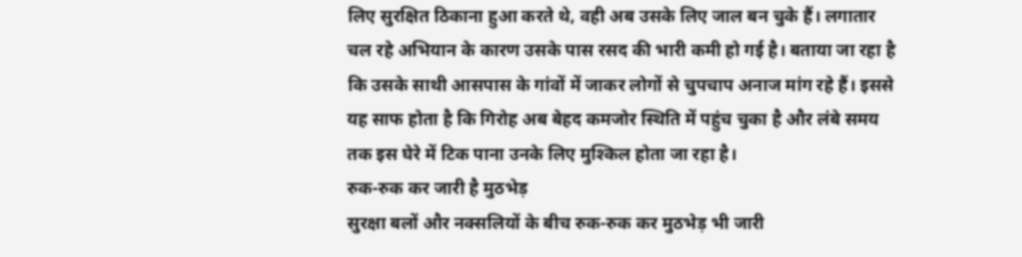लिए सुरक्षित ठिकाना हुआ करते थे, वही अब उसके लिए जाल बन चुके हैं। लगातार चल रहे अभियान के कारण उसके पास रसद की भारी कमी हो गई है। बताया जा रहा है कि उसके साथी आसपास के गांवों में जाकर लोगों से चुपचाप अनाज मांग रहे हैं। इससे यह साफ होता है कि गिरोह अब बेहद कमजोर स्थिति में पहुंच चुका है और लंबे समय तक इस घेरे में टिक पाना उनके लिए मुश्किल होता जा रहा है।
रुक-रुक कर जारी है मुठभेड़
सुरक्षा बलों और नक्सलियों के बीच रुक-रुक कर मुठभेड़ भी जारी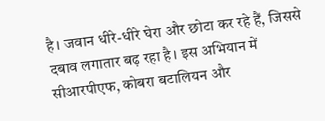है। जवान धीरे-धीरे घेरा और छोटा कर रहे हैं, जिससे दबाव लगातार बढ़ रहा है। इस अभियान में सीआरपीएफ, कोबरा बटालियन और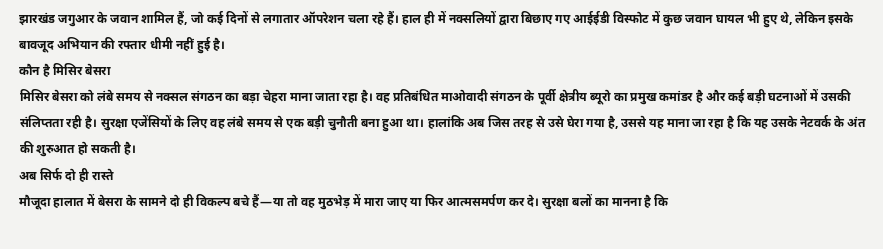झारखंड जगुआर के जवान शामिल हैं, जो कई दिनों से लगातार ऑपरेशन चला रहे हैं। हाल ही में नक्सलियों द्वारा बिछाए गए आईईडी विस्फोट में कुछ जवान घायल भी हुए थे, लेकिन इसके बावजूद अभियान की रफ्तार धीमी नहीं हुई है।
कौन है मिसिर बेसरा
मिसिर बेसरा को लंबे समय से नक्सल संगठन का बड़ा चेहरा माना जाता रहा है। वह प्रतिबंधित माओवादी संगठन के पूर्वी क्षेत्रीय ब्यूरो का प्रमुख कमांडर है और कई बड़ी घटनाओं में उसकी संलिप्तता रही है। सुरक्षा एजेंसियों के लिए वह लंबे समय से एक बड़ी चुनौती बना हुआ था। हालांकि अब जिस तरह से उसे घेरा गया है, उससे यह माना जा रहा है कि यह उसके नेटवर्क के अंत की शुरुआत हो सकती है।
अब सिर्फ दो ही रास्ते
मौजूदा हालात में बेसरा के सामने दो ही विकल्प बचे हैं—या तो वह मुठभेड़ में मारा जाए या फिर आत्मसमर्पण कर दे। सुरक्षा बलों का मानना है कि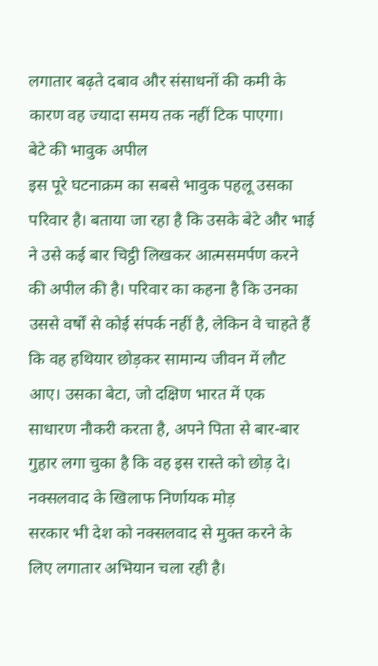लगातार बढ़ते दबाव और संसाधनों की कमी के कारण वह ज्यादा समय तक नहीं टिक पाएगा।
बेटे की भावुक अपील
इस पूरे घटनाक्रम का सबसे भावुक पहलू उसका परिवार है। बताया जा रहा है कि उसके बेटे और भाई ने उसे कई बार चिट्ठी लिखकर आत्मसमर्पण करने की अपील की है। परिवार का कहना है कि उनका उससे वर्षों से कोई संपर्क नहीं है, लेकिन वे चाहते हैं कि वह हथियार छोड़कर सामान्य जीवन में लौट आए। उसका बेटा, जो दक्षिण भारत में एक साधारण नौकरी करता है, अपने पिता से बार-बार गुहार लगा चुका है कि वह इस रास्ते को छोड़ दे।
नक्सलवाद के खिलाफ निर्णायक मोड़
सरकार भी देश को नक्सलवाद से मुक्त करने के लिए लगातार अभियान चला रही है।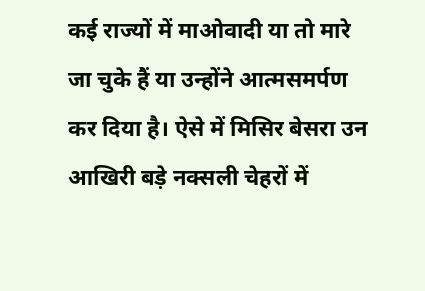कई राज्यों में माओवादी या तो मारे जा चुके हैं या उन्होंने आत्मसमर्पण कर दिया है। ऐसे में मिसिर बेसरा उन आखिरी बड़े नक्सली चेहरों में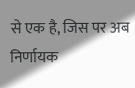से एक है, जिस पर अब निर्णायक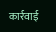कार्रवाई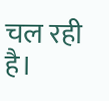चल रही है।